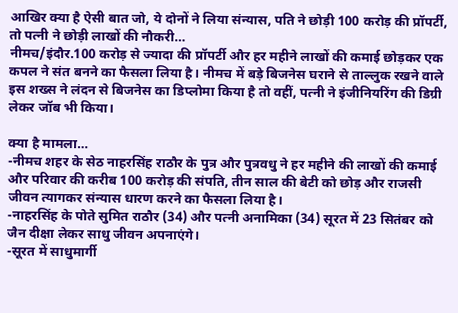आखिर क्या है ऐसी बात जो, ये दोनों ने लिया संन्यास, पति ने छोड़ी 100 करोड़ की प्रॉपर्टी, तो पत्नी ने छोड़ी लाखों की नौकरी…
नीमच/इंदौर.100 करोड़ से ज्यादा की प्रॉपर्टी और हर महीने लाखों की कमाई छोड़कर एक कपल ने संत बनने का फैसला लिया है। नीमच में बड़े बिजनेस घराने से ताल्लुक रखने वाले इस शख्स ने लंदन से बिजनेस का डिप्लोमा किया है तो वहीं, पत्नी ने इंजीनियरिंग की डिग्री लेकर जॉब भी किया।

क्या है मामला…
-नीमच शहर के सेठ नाहरसिंह राठौर के पुत्र और पुत्रवधु ने हर महीने की लाखों की कमाई और परिवार की करीब 100 करोड़ की संपति, तीन साल की बेटी को छोड़ और राजसी जीवन त्यागकर संन्यास धारण करने का फैसला लिया है।
-नाहरसिंह के पोते सुमित राठौर (34) और पत्नी अनामिका (34) सूरत में 23 सितंबर को जैन दीक्षा लेकर साधु जीवन अपनाएंगे।
-सूरत में साधुमार्गी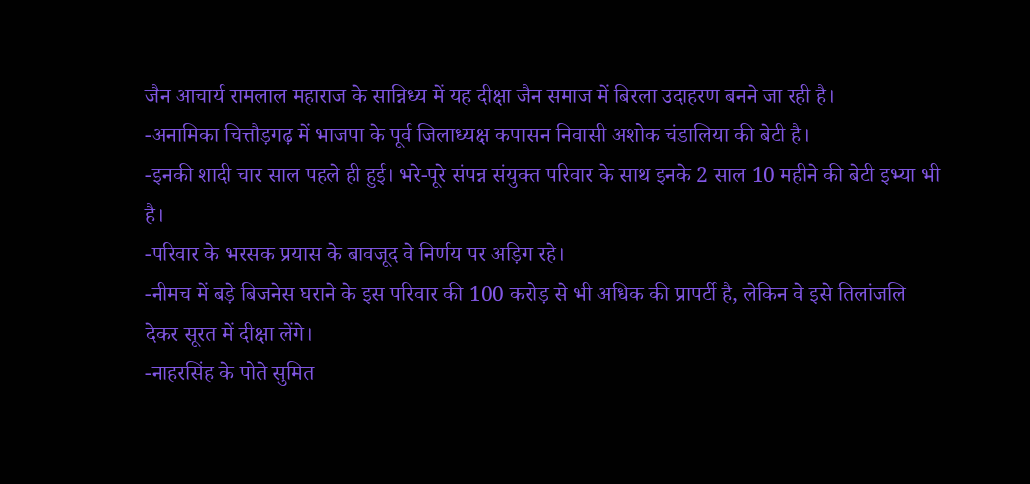जैन आचार्य रामलाल महाराज के सान्निध्य में यह दीक्षा जैन समाज में बिरला उदाहरण बनने जा रही है।
-अनामिका चित्तौड़गढ़ में भाजपा के पूर्व जिलाध्यक्ष कपासन निवासी अशोक चंडालिया की बेटी है।
-इनकी शादी चार साल पहले ही हुई। भरे-पूरे संपन्न संयुक्त परिवार के साथ इनके 2 साल 10 महीने की बेटी इभ्या भी है।
-परिवार के भरसक प्रयास के बावजूद वे निर्णय पर अड़िग रहे।
-नीमच में बड़े बिजनेस घराने के इस परिवार की 100 करोड़ से भी अधिक की प्रापर्टी है, लेकिन वे इसे तिलांजलि देकर सूरत में दीक्षा लेंगे।
-नाहरसिंह के पोते सुमित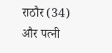राठौर (34) और पत्नी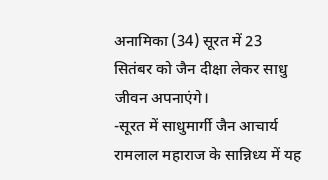अनामिका (34) सूरत में 23 सितंबर को जैन दीक्षा लेकर साधु जीवन अपनाएंगे।
-सूरत में साधुमार्गी जैन आचार्य रामलाल महाराज के सान्निध्य में यह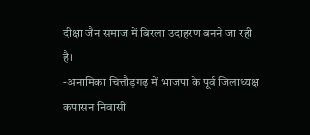दीक्षा जैन समाज में बिरला उदाहरण बनने जा रही है।
-अनामिका चित्तौड़गढ़ में भाजपा के पूर्व जिलाध्यक्ष कपासन निवासी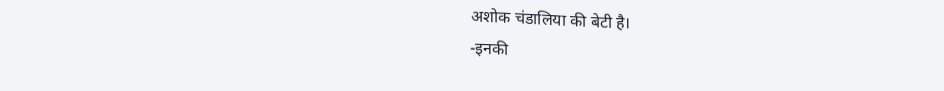अशोक चंडालिया की बेटी है।
-इनकी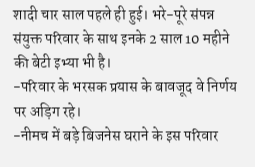शादी चार साल पहले ही हुई। भरे-पूरे संपन्न संयुक्त परिवार के साथ इनके 2 साल 10 महीने की बेटी इभ्या भी है।
-परिवार के भरसक प्रयास के बावजूद वे निर्णय पर अड़िग रहे।
-नीमच में बड़े बिजनेस घराने के इस परिवार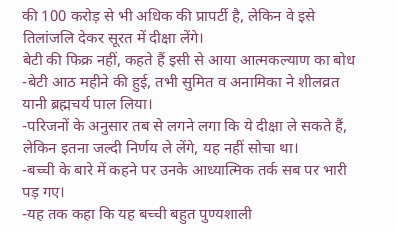की 100 करोड़ से भी अधिक की प्रापर्टी है, लेकिन वे इसे तिलांजलि देकर सूरत में दीक्षा लेंगे।
बेटी की फिक्र नहीं, कहते हैं इसी से आया आत्मकल्याण का बोध
-बेटी आठ महीने की हुई, तभी सुमित व अनामिका ने शीलव्रत यानी ब्रह्मचर्य पाल लिया।
-परिजनों के अनुसार तब से लगने लगा कि ये दीक्षा ले सकते हैं, लेकिन इतना जल्दी निर्णय ले लेंगे, यह नहीं सोचा था।
-बच्ची के बारे में कहने पर उनके आध्यात्मिक तर्क सब पर भारी पड़ गए।
-यह तक कहा कि यह बच्ची बहुत पुण्यशाली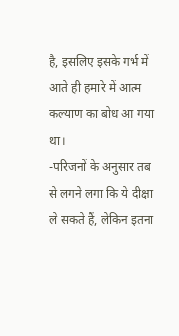है, इसलिए इसके गर्भ में आते ही हमारे में आत्म कल्याण का बोध आ गया था।
-परिजनों के अनुसार तब से लगने लगा कि ये दीक्षा ले सकते हैं, लेकिन इतना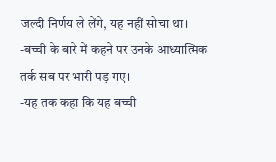जल्दी निर्णय ले लेंगे, यह नहीं सोचा था।
-बच्ची के बारे में कहने पर उनके आध्यात्मिक तर्क सब पर भारी पड़ गए।
-यह तक कहा कि यह बच्ची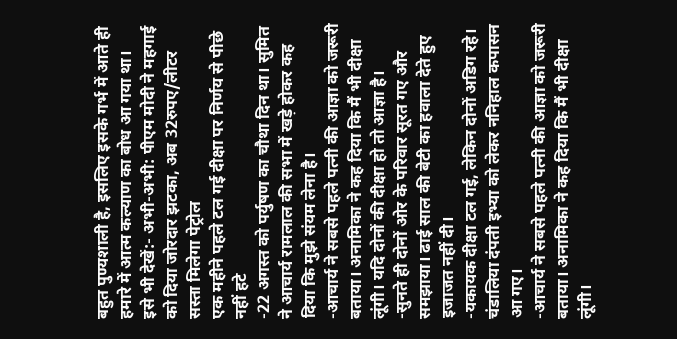बहुत पुण्यशाली है, इसलिए इसके गर्भ में आते ही हमारे में आत्म कल्याण का बोध आ गया था।
इसे भी देखें:- अभी-अभी: पीएम मोदी ने महगाई को दिया जोरदार झटका, अब 32रुपए/लीटर सस्ता मिलेगा पेट्रोल
एक महीने पहले टल गई दीक्षा पर निर्णय से पीछे नहीं हटे
-22 अगस्त को पर्युषण का चौथा दिन था। सुमित ने आचार्य रामलाल की सभा में खड़े होकर कह दिया कि मुझे संयम लेना है।
-आचार्य ने सबसे पहले पत्नी की आज्ञा को जरूरी बताया। अनामिका ने कह दिया कि मैं भी दीक्षा लूंगी। यदि दोनों की दीक्षा हो तो आज्ञा है।
-सुनते ही दोनों ओर के परिवार सूरत गए और समझाया। ढाई साल की बेटी का हवाला देते हुए इजाजत नहीं दी।
-यकायक दीक्षा टल गई, लेकिन दोनों अडिग रहे। चंडालिया दंपती इभ्या को लेकर ननिहाल कपासन आ गए।
-आचार्य ने सबसे पहले पत्नी की आज्ञा को जरूरी बताया। अनामिका ने कह दिया कि मैं भी दीक्षा लूंगी।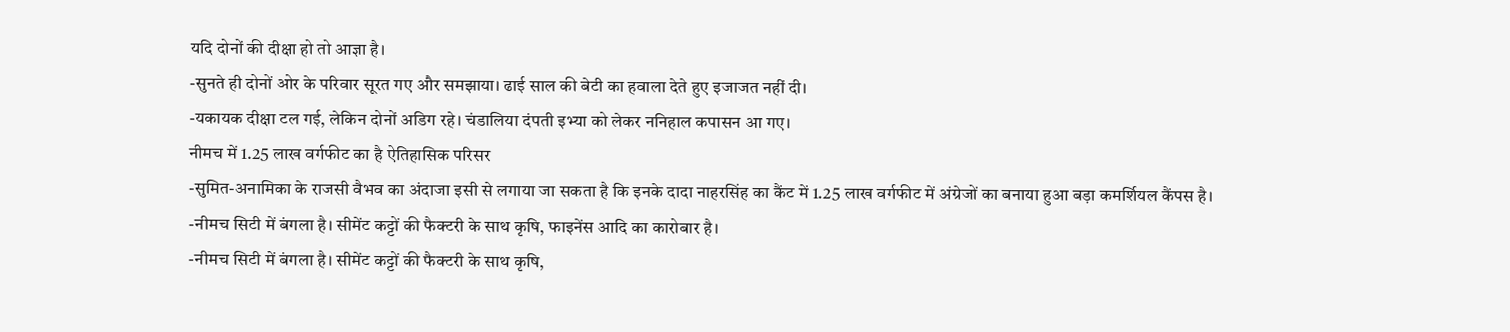यदि दोनों की दीक्षा हो तो आज्ञा है।
-सुनते ही दोनों ओर के परिवार सूरत गए और समझाया। ढाई साल की बेटी का हवाला देते हुए इजाजत नहीं दी।
-यकायक दीक्षा टल गई, लेकिन दोनों अडिग रहे। चंडालिया दंपती इभ्या को लेकर ननिहाल कपासन आ गए।
नीमच में 1.25 लाख वर्गफीट का है ऐतिहासिक परिसर
-सुमित-अनामिका के राजसी वैभव का अंदाजा इसी से लगाया जा सकता है कि इनके दादा नाहरसिंह का कैंट में 1.25 लाख वर्गफीट में अंग्रेजों का बनाया हुआ बड़ा कमर्शियल कैंपस है।
-नीमच सिटी में बंगला है। सीमेंट कट्टों की फैक्टरी के साथ कृषि, फाइनेंस आदि का कारोबार है।
-नीमच सिटी में बंगला है। सीमेंट कट्टों की फैक्टरी के साथ कृषि,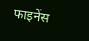फाइनेंस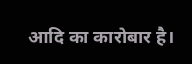आदि का कारोबार है।